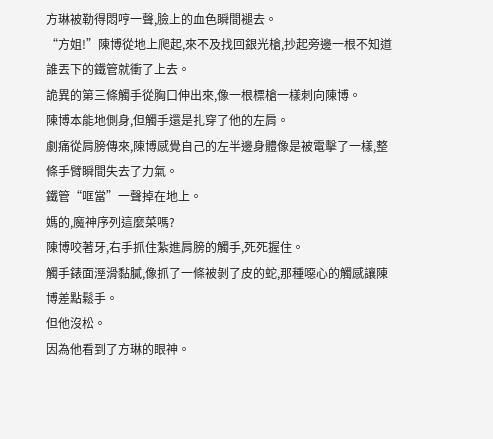方琳被勒得悶哼一聲,臉上的血色瞬間褪去。
“方姐!”陳博從地上爬起,來不及找回銀光槍,抄起旁邊一根不知道誰丟下的鐵管就衝了上去。
詭異的第三條觸手從胸口伸出來,像一根標槍一樣刺向陳博。
陳博本能地側身,但觸手還是扎穿了他的左肩。
劇痛從肩膀傳來,陳博感覺自己的左半邊身體像是被電擊了一樣,整條手臂瞬間失去了力氣。
鐵管“哐當”一聲掉在地上。
媽的,魔神序列這麼菜嗎?
陳博咬著牙,右手抓住紮進肩膀的觸手,死死握住。
觸手錶面溼滑黏膩,像抓了一條被剝了皮的蛇,那種噁心的觸感讓陳博差點鬆手。
但他沒松。
因為他看到了方琳的眼神。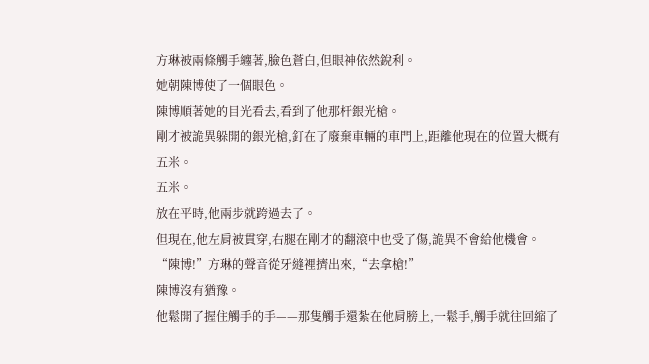方琳被兩條觸手纏著,臉色蒼白,但眼神依然銳利。
她朝陳博使了一個眼色。
陳博順著她的目光看去,看到了他那杆銀光槍。
剛才被詭異躲開的銀光槍,釘在了廢棄車輛的車門上,距離他現在的位置大概有五米。
五米。
放在平時,他兩步就跨過去了。
但現在,他左肩被貫穿,右腿在剛才的翻滾中也受了傷,詭異不會給他機會。
“陳博!”方琳的聲音從牙縫裡擠出來,“去拿槍!”
陳博沒有猶豫。
他鬆開了握住觸手的手——那隻觸手還紮在他肩膀上,一鬆手,觸手就往回縮了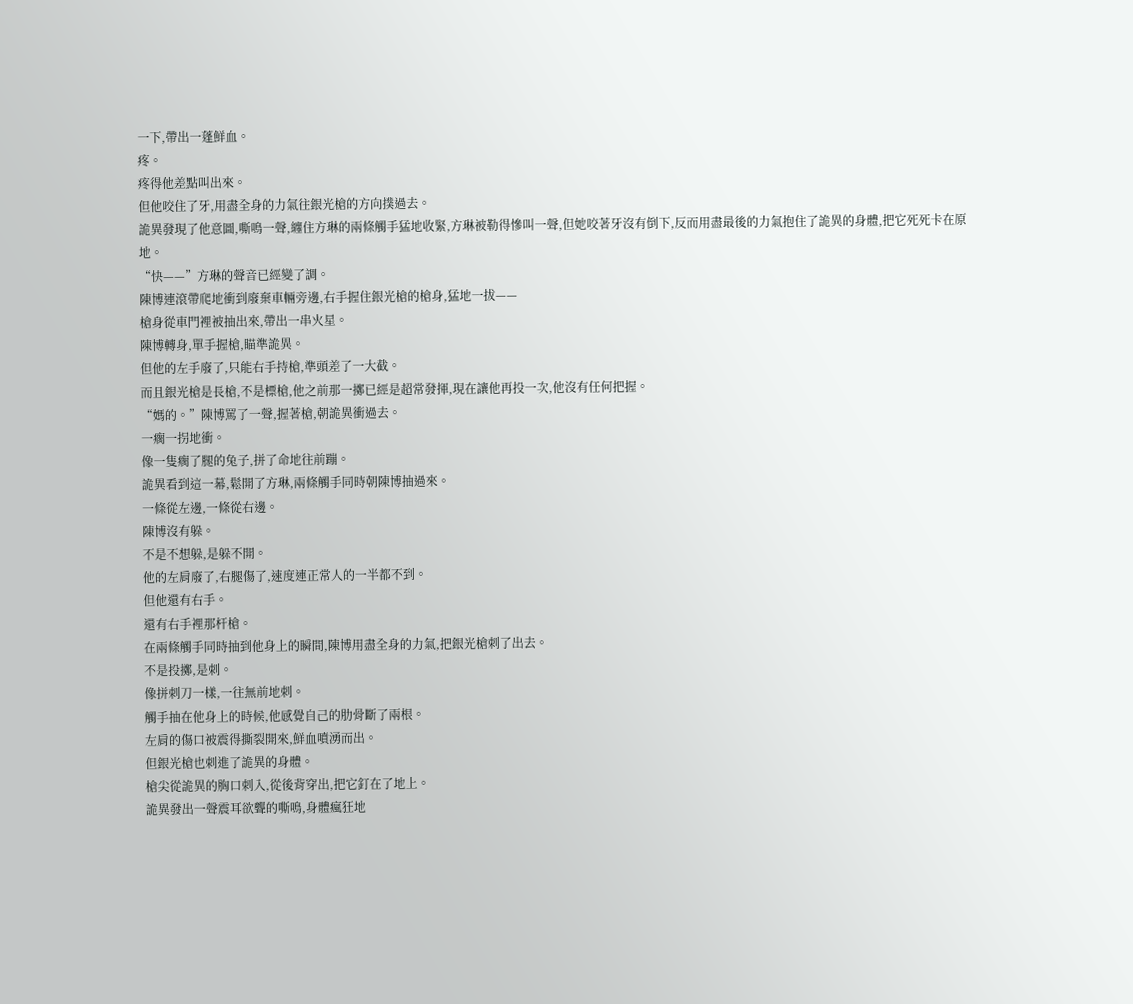一下,帶出一蓬鮮血。
疼。
疼得他差點叫出來。
但他咬住了牙,用盡全身的力氣往銀光槍的方向撲過去。
詭異發現了他意圖,嘶鳴一聲,纏住方琳的兩條觸手猛地收緊,方琳被勒得慘叫一聲,但她咬著牙沒有倒下,反而用盡最後的力氣抱住了詭異的身體,把它死死卡在原地。
“快——”方琳的聲音已經變了調。
陳博連滾帶爬地衝到廢棄車輛旁邊,右手握住銀光槍的槍身,猛地一拔——
槍身從車門裡被抽出來,帶出一串火星。
陳博轉身,單手握槍,瞄準詭異。
但他的左手廢了,只能右手持槍,準頭差了一大截。
而且銀光槍是長槍,不是標槍,他之前那一擲已經是超常發揮,現在讓他再投一次,他沒有任何把握。
“媽的。”陳博罵了一聲,握著槍,朝詭異衝過去。
一瘸一拐地衝。
像一隻瘸了腿的兔子,拼了命地往前蹦。
詭異看到這一幕,鬆開了方琳,兩條觸手同時朝陳博抽過來。
一條從左邊,一條從右邊。
陳博沒有躲。
不是不想躲,是躲不開。
他的左肩廢了,右腿傷了,速度連正常人的一半都不到。
但他還有右手。
還有右手裡那杆槍。
在兩條觸手同時抽到他身上的瞬間,陳博用盡全身的力氣,把銀光槍刺了出去。
不是投擲,是刺。
像拼刺刀一樣,一往無前地刺。
觸手抽在他身上的時候,他感覺自己的肋骨斷了兩根。
左肩的傷口被震得撕裂開來,鮮血噴湧而出。
但銀光槍也刺進了詭異的身體。
槍尖從詭異的胸口刺入,從後背穿出,把它釘在了地上。
詭異發出一聲震耳欲聾的嘶鳴,身體瘋狂地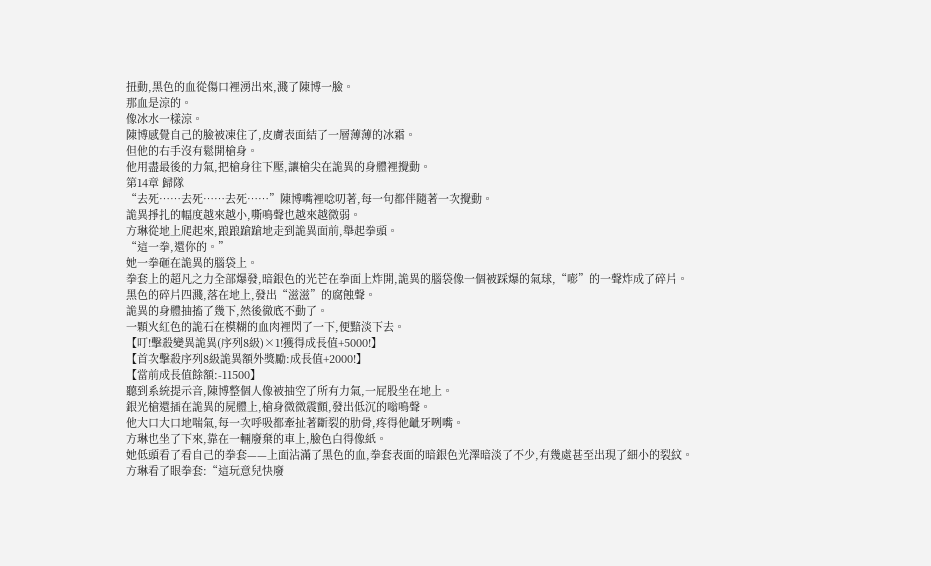扭動,黑色的血從傷口裡湧出來,濺了陳博一臉。
那血是涼的。
像冰水一樣涼。
陳博感覺自己的臉被凍住了,皮膚表面結了一層薄薄的冰霜。
但他的右手沒有鬆開槍身。
他用盡最後的力氣,把槍身往下壓,讓槍尖在詭異的身體裡攪動。
第14章 歸隊
“去死……去死……去死……”陳博嘴裡唸叨著,每一句都伴隨著一次攪動。
詭異掙扎的幅度越來越小,嘶鳴聲也越來越微弱。
方琳從地上爬起來,踉踉蹌蹌地走到詭異面前,舉起拳頭。
“這一拳,還你的。”
她一拳砸在詭異的腦袋上。
拳套上的超凡之力全部爆發,暗銀色的光芒在拳面上炸開,詭異的腦袋像一個被踩爆的氣球,“嘭”的一聲炸成了碎片。
黑色的碎片四濺,落在地上,發出“滋滋”的腐蝕聲。
詭異的身體抽搐了幾下,然後徹底不動了。
一顆火紅色的詭石在模糊的血肉裡閃了一下,便黯淡下去。
【叮!擊殺變異詭異(序列8級)×1!獲得成長值+5000!】
【首次擊殺序列8級詭異額外獎勵:成長值+2000!】
【當前成長值餘額:-11500】
聽到系統提示音,陳博整個人像被抽空了所有力氣,一屁股坐在地上。
銀光槍還插在詭異的屍體上,槍身微微震顫,發出低沉的嗡鳴聲。
他大口大口地喘氣,每一次呼吸都牽扯著斷裂的肋骨,疼得他齜牙咧嘴。
方琳也坐了下來,靠在一輛廢棄的車上,臉色白得像紙。
她低頭看了看自己的拳套——上面沾滿了黑色的血,拳套表面的暗銀色光澤暗淡了不少,有幾處甚至出現了細小的裂紋。
方琳看了眼拳套:“這玩意兒快廢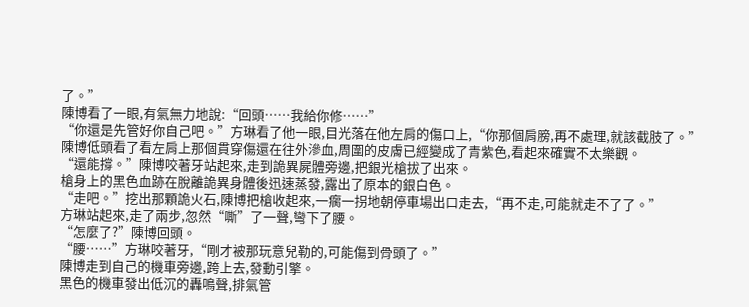了。”
陳博看了一眼,有氣無力地說:“回頭……我給你修……”
“你還是先管好你自己吧。”方琳看了他一眼,目光落在他左肩的傷口上,“你那個肩膀,再不處理,就該截肢了。”
陳博低頭看了看左肩上那個貫穿傷還在往外滲血,周圍的皮膚已經變成了青紫色,看起來確實不太樂觀。
“還能撐。”陳博咬著牙站起來,走到詭異屍體旁邊,把銀光槍拔了出來。
槍身上的黑色血跡在脫離詭異身體後迅速蒸發,露出了原本的銀白色。
“走吧。”挖出那顆詭火石,陳博把槍收起來,一瘸一拐地朝停車場出口走去,“再不走,可能就走不了了。”
方琳站起來,走了兩步,忽然“嘶”了一聲,彎下了腰。
“怎麼了?”陳博回頭。
“腰……”方琳咬著牙,“剛才被那玩意兒勒的,可能傷到骨頭了。”
陳博走到自己的機車旁邊,跨上去,發動引擎。
黑色的機車發出低沉的轟鳴聲,排氣管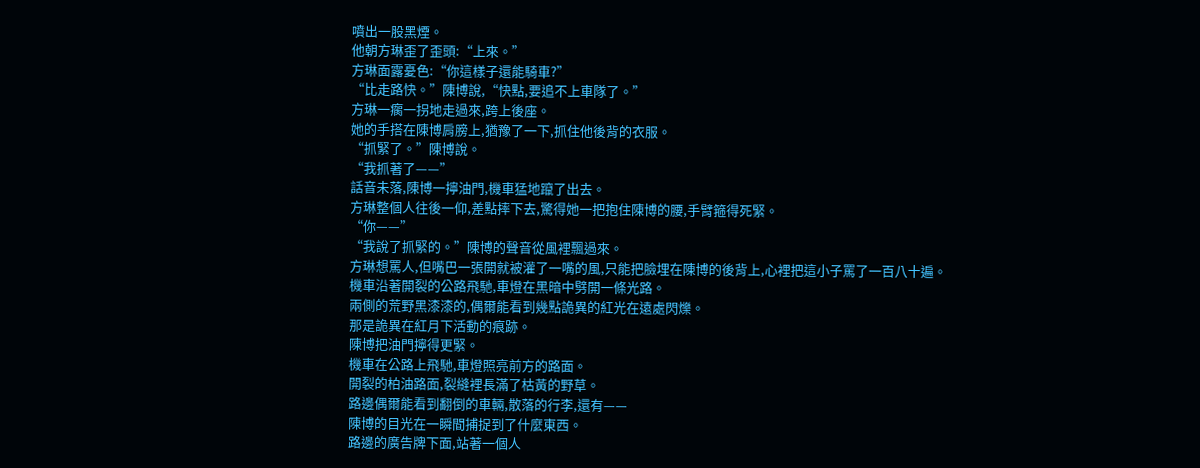噴出一股黑煙。
他朝方琳歪了歪頭:“上來。”
方琳面露憂色:“你這樣子還能騎車?”
“比走路快。”陳博說,“快點,要追不上車隊了。”
方琳一瘸一拐地走過來,跨上後座。
她的手搭在陳博肩膀上,猶豫了一下,抓住他後背的衣服。
“抓緊了。”陳博說。
“我抓著了——”
話音未落,陳博一擰油門,機車猛地躥了出去。
方琳整個人往後一仰,差點摔下去,驚得她一把抱住陳博的腰,手臂箍得死緊。
“你——”
“我說了抓緊的。”陳博的聲音從風裡飄過來。
方琳想罵人,但嘴巴一張開就被灌了一嘴的風,只能把臉埋在陳博的後背上,心裡把這小子罵了一百八十遍。
機車沿著開裂的公路飛馳,車燈在黑暗中劈開一條光路。
兩側的荒野黑漆漆的,偶爾能看到幾點詭異的紅光在遠處閃爍。
那是詭異在紅月下活動的痕跡。
陳博把油門擰得更緊。
機車在公路上飛馳,車燈照亮前方的路面。
開裂的柏油路面,裂縫裡長滿了枯黃的野草。
路邊偶爾能看到翻倒的車輛,散落的行李,還有——
陳博的目光在一瞬間捕捉到了什麼東西。
路邊的廣告牌下面,站著一個人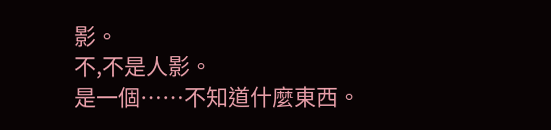影。
不,不是人影。
是一個……不知道什麼東西。